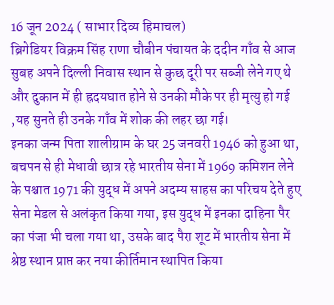16 जून 2024 ( साभार दिव्य हिमाचल)
ब्रिगेडियर विक्रम सिंह राणा चौबीन पंचायत के ददीन गाँव से आज सुबह अपने दिल्ली निवास स्थान से कुछ दूरी पर सब्जी लेने गए थे और दुकान में ही ह्रदयघात होने से उनकी मौके पर ही मृत्यु हो गई ,यह सुनते ही उनके गाँव में शोक की लहर छा गई।
इनका जन्म पिता शालीग्राम के घर 25 जनवरी 1946 को हुआ था, बचपन से ही मेधावी छात्र रहे भारतीय सेना में 1969 कमिशन लेने के पश्चात 1971 की युद्ध में अपने अदम्य साहस का परिचय देते हुए सेना मेडल से अलंकृत किया गया, इस युद्ध में इनका दाहिना पैर का पंजा भी चला गया था, उसके बाद पैरा शूट में भारतीय सेना में श्रेष्ठ स्थान प्राप्त कर नया कीर्तिमान स्थापित किया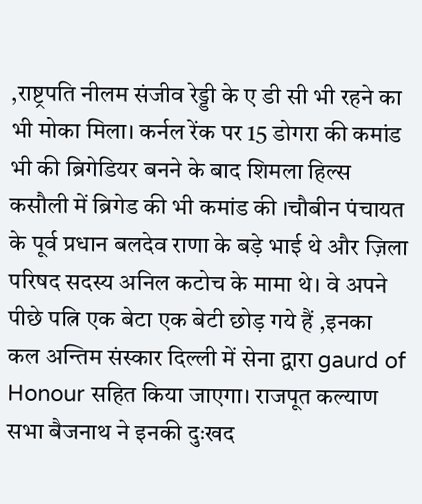,राष्ट्रपति नीलम संजीव रेड्डी के ए डी सी भी रहने का भी मोका मिला। कर्नल रेंक पर 15 डोगरा की कमांड भी की ब्रिगेडियर बनने के बाद शिमला हिल्स कसौली में ब्रिगेड की भी कमांड की ।चौबीन पंचायत के पूर्व प्रधान बलदेव राणा के बड़े भाई थे और ज़िला परिषद सदस्य अनिल कटोच के मामा थे। वे अपने पीछे पत्नि एक बेटा एक बेटी छोड़ गये हैं ,इनका कल अन्तिम संस्कार दिल्ली में सेना द्वारा gaurd of Honour सहित किया जाएगा। राजपूत कल्याण सभा बैजनाथ ने इनकी दुःखद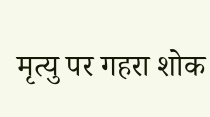मृत्यु पर गहरा शोक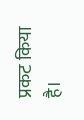प्रकट किया है।